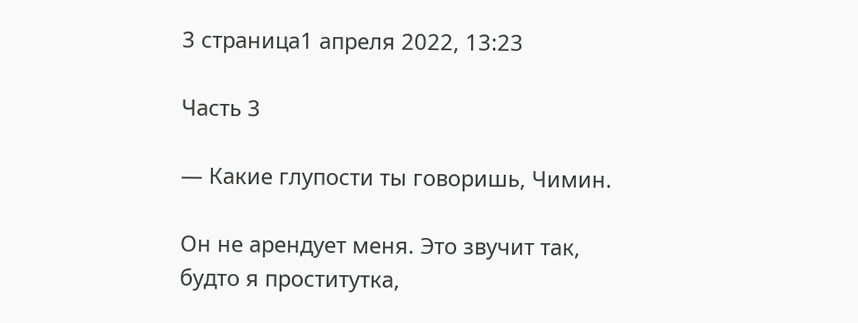3 страница1 апреля 2022, 13:23

Часть 3

— Какие глупости ты говоришь, Чимин.

Он не арендует меня. Это звучит так, будто я проститутка,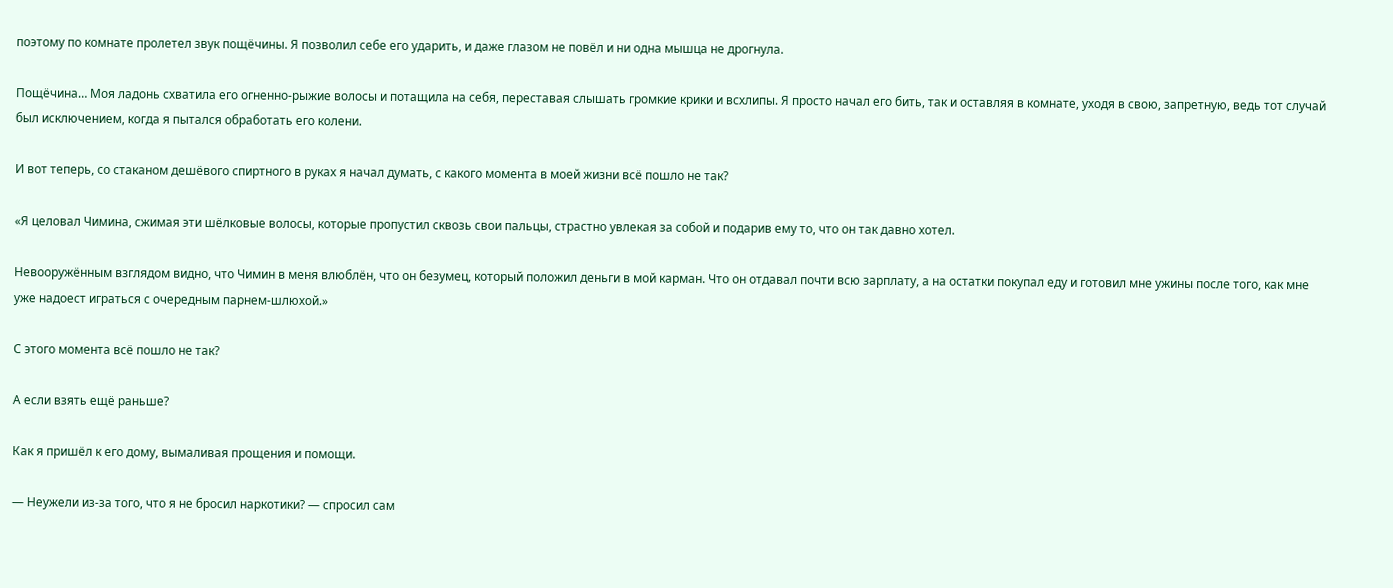поэтому по комнате пролетел звук пощёчины. Я позволил себе его ударить, и даже глазом не повёл и ни одна мышца не дрогнула.

Пощёчина… Моя ладонь схватила его огненно-рыжие волосы и потащила на себя, переставая слышать громкие крики и всхлипы. Я просто начал его бить, так и оставляя в комнате, уходя в свою, запретную, ведь тот случай был исключением, когда я пытался обработать его колени.

И вот теперь, со стаканом дешёвого спиртного в руках я начал думать, с какого момента в моей жизни всё пошло не так?

«Я целовал Чимина, сжимая эти шёлковые волосы, которые пропустил сквозь свои пальцы, страстно увлекая за собой и подарив ему то, что он так давно хотел.

Невооружённым взглядом видно, что Чимин в меня влюблён, что он безумец, который положил деньги в мой карман. Что он отдавал почти всю зарплату, а на остатки покупал еду и готовил мне ужины после того, как мне уже надоест играться с очередным парнем-шлюхой.»

С этого момента всё пошло не так?

А если взять ещё раньше?

Как я пришёл к его дому, вымаливая прощения и помощи.

— Неужели из-за того, что я не бросил наркотики? — спросил сам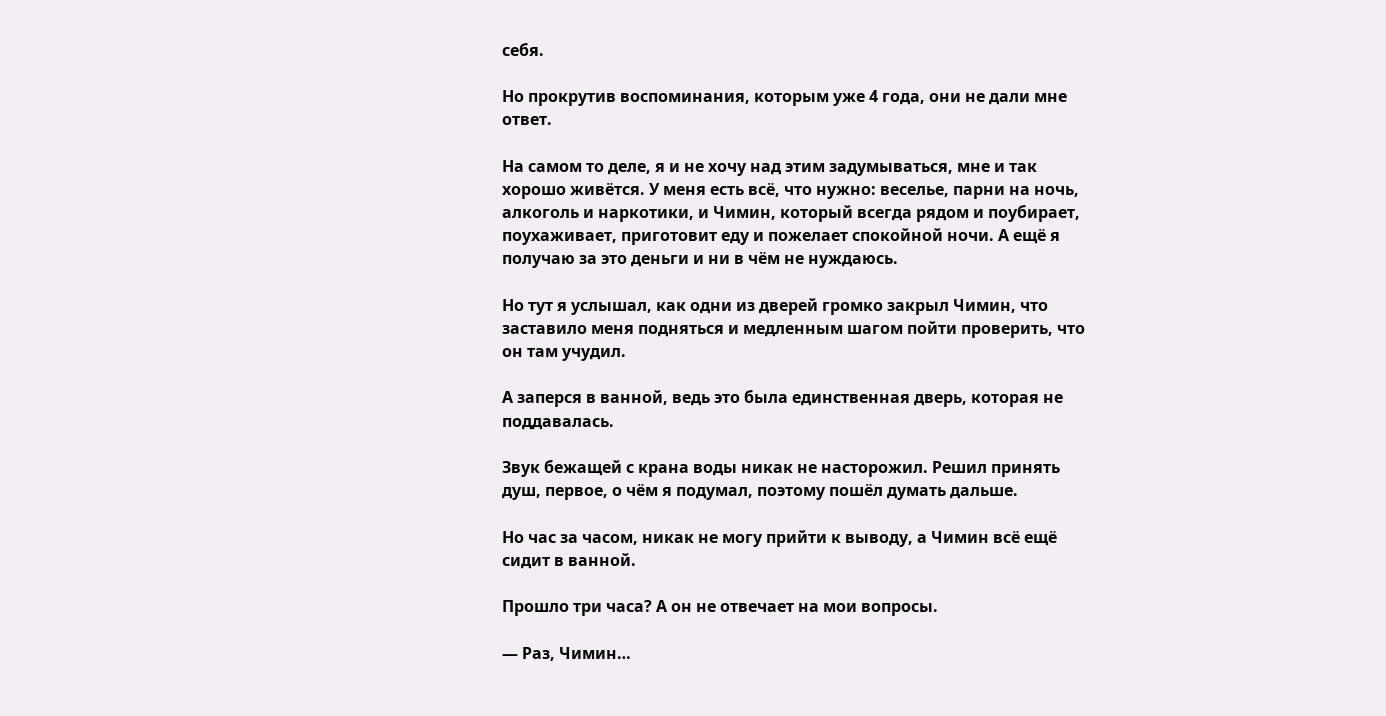себя.

Но прокрутив воспоминания, которым уже 4 года, они не дали мне ответ.

На самом то деле, я и не хочу над этим задумываться, мне и так хорошо живётся. У меня есть всё, что нужно: веселье, парни на ночь, алкоголь и наркотики, и Чимин, который всегда рядом и поубирает, поухаживает, приготовит еду и пожелает спокойной ночи. А ещё я получаю за это деньги и ни в чём не нуждаюсь.

Но тут я услышал, как одни из дверей громко закрыл Чимин, что заставило меня подняться и медленным шагом пойти проверить, что он там учудил.

А заперся в ванной, ведь это была единственная дверь, которая не поддавалась.

Звук бежащей с крана воды никак не насторожил. Решил принять душ, первое, о чём я подумал, поэтому пошёл думать дальше.

Но час за часом, никак не могу прийти к выводу, а Чимин всё ещё сидит в ванной.

Прошло три часа? А он не отвечает на мои вопросы.

— Раз, Чимин…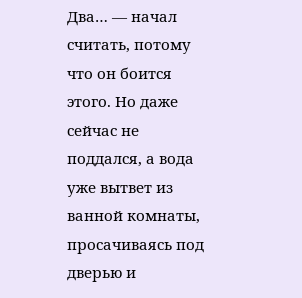Два… — начал считать, потому что он боится этого. Но даже сейчас не поддался, а вода уже вытвет из ванной комнаты, просачиваясь под дверью и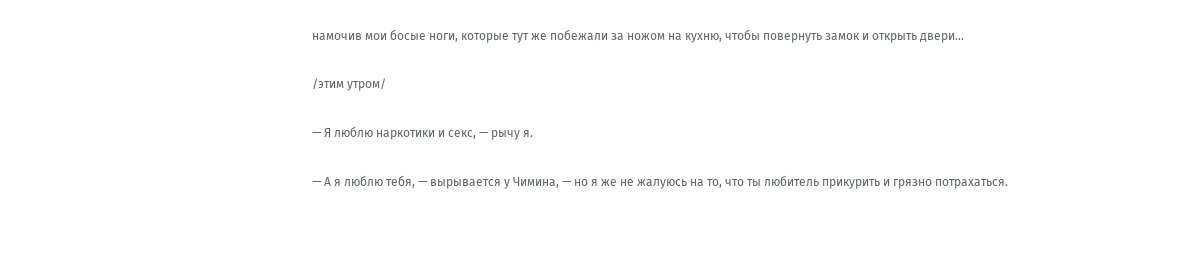намочив мои босые ноги, которые тут же побежали за ножом на кухню, чтобы повернуть замок и открыть двери…

/этим утром/

— Я люблю наркотики и секс, — рычу я.

— А я люблю тебя, — вырывается у Чимина, — но я же не жалуюсь на то, что ты любитель прикурить и грязно потрахаться.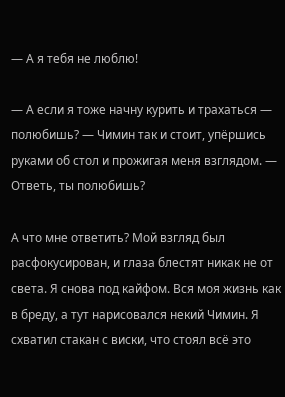— А я тебя не люблю!

— А если я тоже начну курить и трахаться — полюбишь? — Чимин так и стоит, упёршись руками об стол и прожигая меня взглядом. — Ответь, ты полюбишь?

А что мне ответить? Мой взгляд был расфокусирован, и глаза блестят никак не от света. Я снова под кайфом. Вся моя жизнь как в бреду, а тут нарисовался некий Чимин. Я схватил стакан с виски, что стоял всё это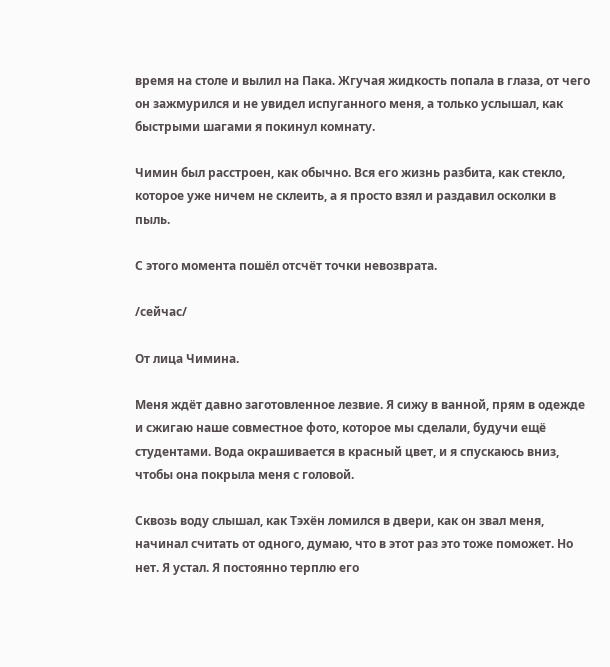время на столе и вылил на Пака. Жгучая жидкость попала в глаза, от чего он зажмурился и не увидел испуганного меня, а только услышал, как быстрыми шагами я покинул комнату.

Чимин был расстроен, как обычно. Вся его жизнь разбита, как стекло, которое уже ничем не склеить, а я просто взял и раздавил осколки в пыль.

С этого момента пошёл отсчёт точки невозврата.

/сейчас/

От лица Чимина.

Меня ждёт давно заготовленное лезвие. Я сижу в ванной, прям в одежде и сжигаю наше совместное фото, которое мы сделали, будучи ещё студентами. Вода окрашивается в красный цвет, и я спускаюсь вниз, чтобы она покрыла меня с головой.

Сквозь воду слышал, как Тэхён ломился в двери, как он звал меня, начинал считать от одного, думаю, что в этот раз это тоже поможет. Но нет. Я устал. Я постоянно терплю его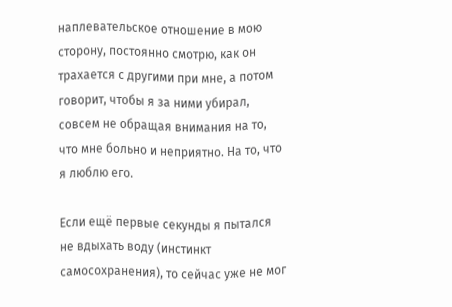наплевательское отношение в мою сторону, постоянно смотрю, как он трахается с другими при мне, а потом говорит, чтобы я за ними убирал, совсем не обращая внимания на то, что мне больно и неприятно. На то, что я люблю его.

Если ещё первые секунды я пытался не вдыхать воду (инстинкт самосохранения), то сейчас уже не мог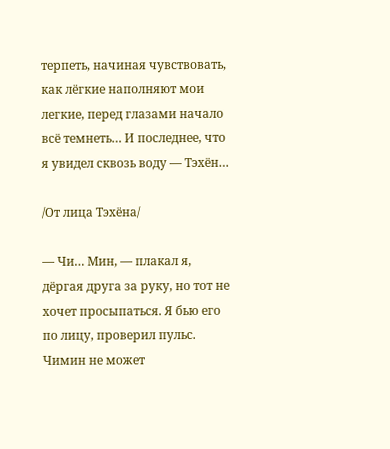терпеть, начиная чувствовать, как лёгкие наполняют мои легкие, перед глазами начало всё темнеть… И последнее, что я увидел сквозь воду — Тэхён…

/От лица Тэхёна/

— Чи… Мин, — плакал я, дёргая друга за руку, но тот не хочет просыпаться. Я бью его по лицу, проверил пульс. Чимин не может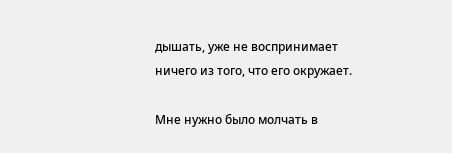дышать, уже не воспринимает ничего из того, что его окружает.

Мне нужно было молчать в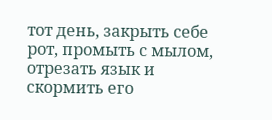тот день, закрыть себе рот, промыть с мылом, отрезать язык и скормить его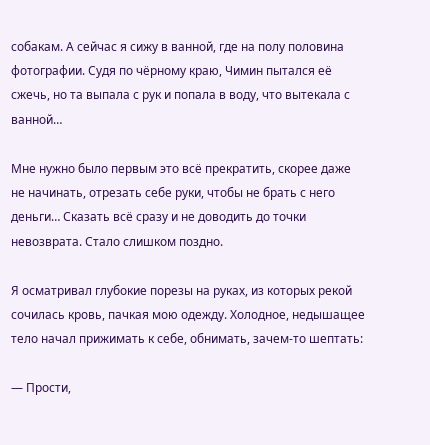собакам. А сейчас я сижу в ванной, где на полу половина фотографии. Судя по чёрному краю, Чимин пытался её сжечь, но та выпала с рук и попала в воду, что вытекала с ванной…

Мне нужно было первым это всё прекратить, скорее даже не начинать, отрезать себе руки, чтобы не брать с него деньги… Сказать всё сразу и не доводить до точки невозврата. Стало слишком поздно.

Я осматривал глубокие порезы на руках, из которых рекой сочилась кровь, пачкая мою одежду. Холодное, недышащее тело начал прижимать к себе, обнимать, зачем-то шептать:

— Прости,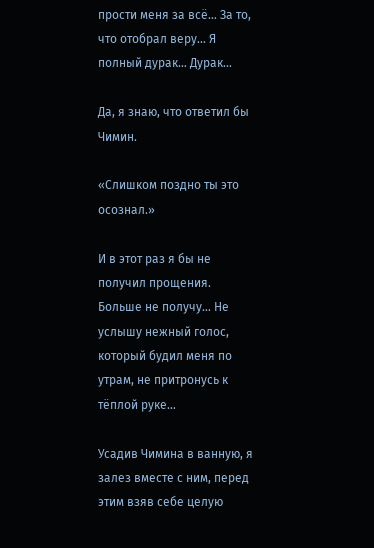прости меня за всё… За то, что отобрал веру… Я полный дурак… Дурак…

Да, я знаю, что ответил бы Чимин.

«Слишком поздно ты это осознал.»

И в этот раз я бы не получил прощения. Больше не получу… Не услышу нежный голос, который будил меня по утрам, не притронусь к тёплой руке…

Усадив Чимина в ванную, я залез вместе с ним, перед этим взяв себе целую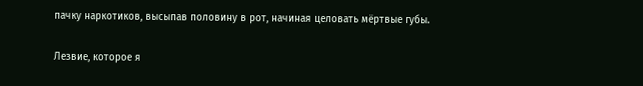пачку наркотиков, высыпав половину в рот, начиная целовать мёртвые губы.

Лезвие, которое я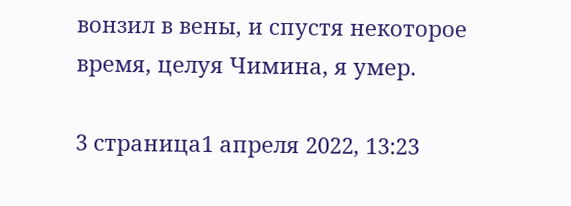вонзил в вены, и спустя некоторое время, целуя Чимина, я умер.

3 страница1 апреля 2022, 13:23